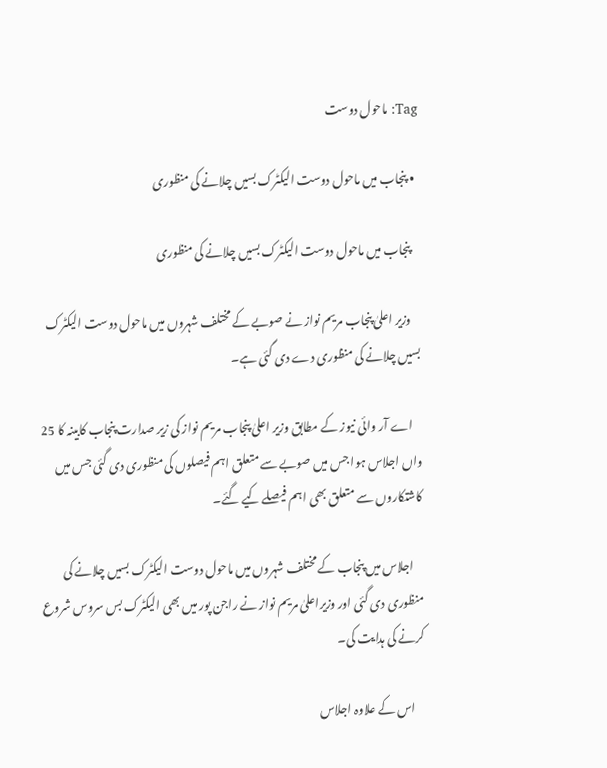Tag: ماحول دوست

  • پنجاب میں ماحول دوست الیکٹرک بسیں چلانے کی منظوری

    پنجاب میں ماحول دوست الیکٹرک بسیں چلانے کی منظوری

    وزیر اعلیٰ پنجاب مریم نواز نے صوبے کے مختلف شہروں میں ماحول دوست الیکٹرک بسیں چلانے کی منظوری دے دی گئی ہے۔

    اے آر وائی نیوز کے مطابق وزیر اعلیٰ پنجاب مریم نواز کی زیر صدارت پنجاب کابینہ کا 25 واں اجلاس ہوا جس میں صوبے سے متعلق اہم فیصلوں کی منظوری دی گئی جس میں کاشتکاروں سے متعلق بھی اہم فیصلے کیے گئے۔

    اجلاس میں پنجاب کے مختلف شہروں میں ماحول دوست الیکٹرک بسیں چلانے کی منظوری دی گئی اور وزیراعلیٰ مریم نواز نے راجن پور میں بھی الیکٹرک بس سروس شروع کرنے کی ہدایت کی۔

    اس کے علاوہ اجلاس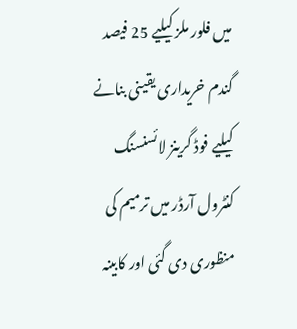میں فلور ملز کیلیے 25 فیصد گندم خریداری یقینی بنانے کیلیے فوڈ گرینز لائسنسنگ کنٹرول آرڈر میں ترمیم کی منظوری دی گئی اور کابینہ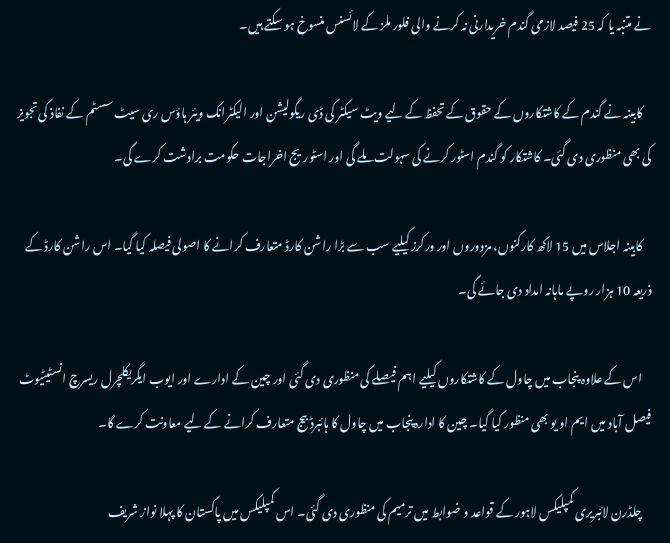نے متنبہ یا کہ 25 فیصد لازمی گندم خریدارنی نہ کرنے والی فلور ملز کے لائسنس منسوخ ہو سکتے ہیں۔

    کابینہ نے گندم کے کاشتکاروں کے حقوق کے تحفظ کے لیے ویٹ سیکٹر کی ڈی ریگولیشن اور الیکٹرانک ویئر ہاؤس ری سیٹ سسٹم کے نفاذ کی تجویز کی بھی منظوری دی گئی۔ کاشتکار کو گندم اسٹور کرنے کی سہولت ملے گی اور اسٹوریج اخراجات حکومت برادشت کرے گی۔

    کابینہ اجلاس میں 15 لاکھ کارکنوں، مزدوروں اور ورکرز کیلیے سب سے بڑا راشن کارڈ متعارف کرانے کا اصولی فیصلہ کیا گیا۔ اس راشن کارڈ کے ذریعہ 10 ہزار روپے ماہانہ امداد دی جائے گی۔

    اس کے علاوہ پنجاب میں چاول کے کاشتکاروں کیلیے اہم فیصلے کی منظوری دی گئی اور چین کے ادارے اور ایوب ایگریکلچرل ریسرچ انسٹیٹیوٹ فیصل آباد میں ایم او یو بھی منظور کیا گیا۔ چین کا ادارہ پنجاب میں چاول کا ہائبرڈ بیج متعارف کرانے کے لیے معاونت کرے گا۔

    چلڈرن لائبریری کمپلیکس لاہور کے قواعد و ضوابط میں ترمیم کی منظوری دی گئی۔ اس کمپلیکس میں پاکستان کا پہلا نواز شریف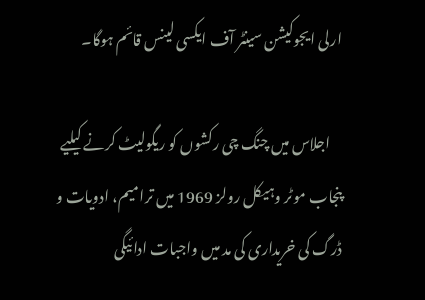ارلی ایجوکیشن سینٹر آف ایکسی لینس قائم ہوگا۔

    اجلاس میں چنگ چی رکشوں کو ریگولیٹ کرنے کیلیے پنجاب موٹر وہیکل رولز 1969 میں ترامیم، ادویات و ڈرگ کی خریداری کی مد میں واجبات ادائیگی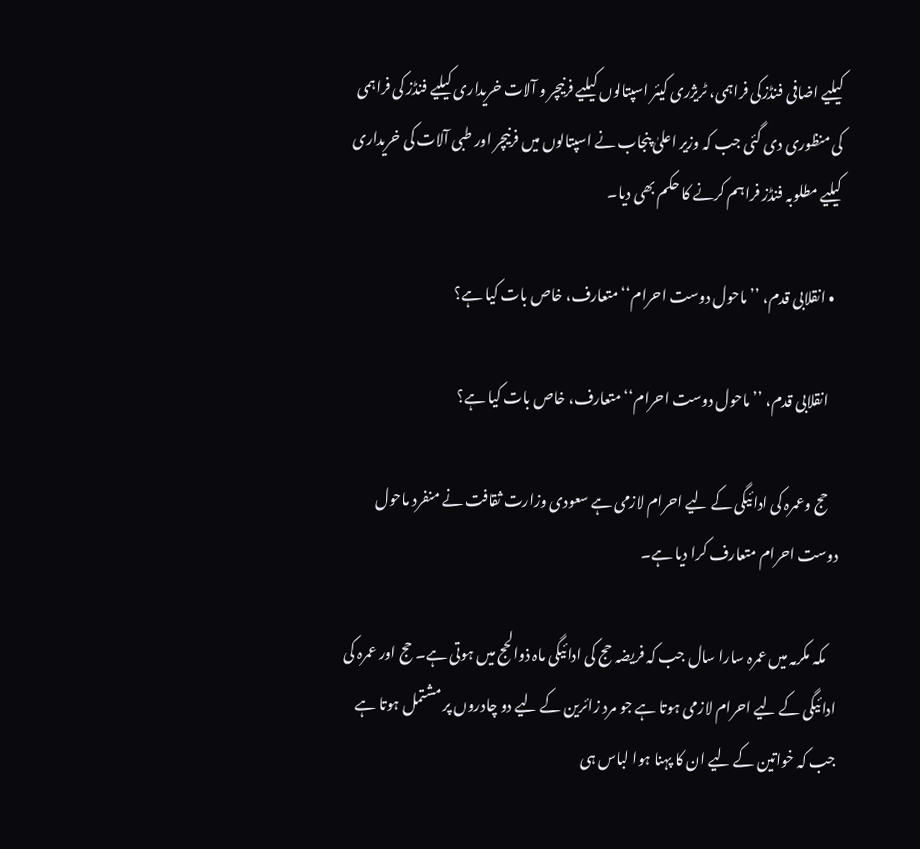کیلیے اضافی فنڈزکی فراہمی، ٹریژری کیئر اسپتالوں کیلیے فرنیچر و آلات خریداری کیلیے فنڈز کی فراہمی کی منظوری دی گئی جب کہ وزیر اعلیٰ پنجاب نے اسپتالوں میں فرنیچر اور طبی آلات کی خریداری کیلیے مطلوبہ فنڈز فراہم کرنے کا حکم بھی دیا۔

  • انقلابی قدم، ’’ماحول دوست احرام‘‘ متعارف، خاص بات کیا ہے؟

    انقلابی قدم، ’’ماحول دوست احرام‘‘ متعارف، خاص بات کیا ہے؟

    حج وعمرہ کی ادائیگی کے لیے احرام لازمی ہے سعودی وزارت ثقافت نے منفرد ماحول دوست احرام متعارف کرا دیا ہے۔

    مکہ مکرمہ میں عمرہ سارا سال جب کہ فریضہ حج کی ادائیگی ماہ ذوالحج میں ہوتی ہے۔ حج اور عمرہ کی ادائیگی کے لیے احرام لازمی ہوتا ہے جو مرد زائرین کے لیے دو چادروں پر مشتمل ہوتا ہے جب کہ خواتین کے لیے ان کا پہنا ہوا لباس ہی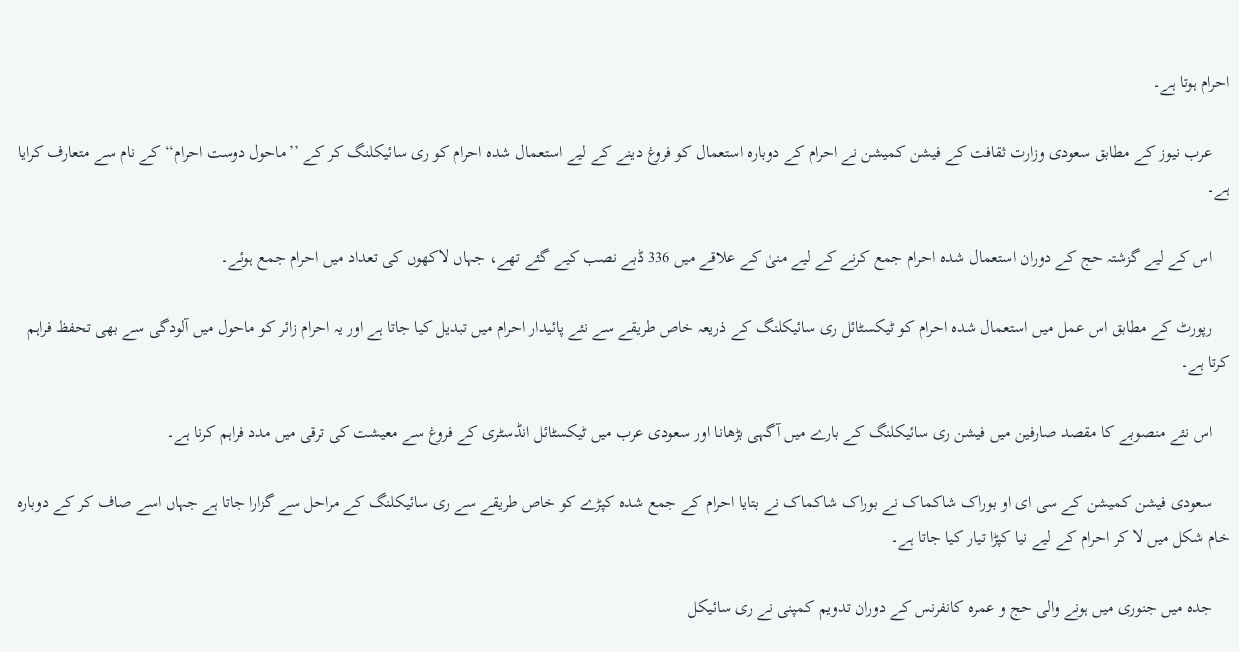احرام ہوتا ہے۔

    عرب نیوز کے مطابق سعودی وزارت ثقافت کے فیشن کمیشن نے احرام کے دوبارہ استعمال کو فروغ دینے کے لیے استعمال شدہ احرام کو ری سائیکلنگ کر کے ’’ماحول دوست احرام‘‘ کے نام سے متعارف کرایا ہے۔

    اس کے لیے گزشتہ حج کے دوران استعمال شدہ احرام جمع کرنے کے لیے منیٰ کے علاقے میں 336 ڈبے نصب کیے گئے تھے، جہاں لاکھوں کی تعداد میں احرام جمع ہوئے۔

    رپورٹ کے مطابق اس عمل میں استعمال شدہ احرام کو ٹیکسٹائل ری سائیکلنگ کے ذریعہ خاص طریقے سے نئے پائیدار احرام میں تبدیل کیا جاتا ہے اور یہ احرام زائر کو ماحول میں آلودگی سے بھی تحفظ فراہم کرتا ہے۔

    اس نئے منصوبے کا مقصد صارفین میں فیشن ری سائیکلنگ کے بارے میں آگہی بڑھانا اور سعودی عرب میں ٹیکسٹائل انڈسٹری کے فروغ سے معیشت کی ترقی میں مدد فراہم کرنا ہے۔

    سعودی فیشن کمیشن کے سی ای او بوراک شاکماک نے بوراک شاکماک نے بتایا احرام کے جمع شدہ کپڑے کو خاص طریقے سے ری سائیکلنگ کے مراحل سے گزارا جاتا ہے جہاں اسے صاف کر کے دوبارہ خام شکل میں لا کر احرام کے لیے نیا کپڑا تیار کیا جاتا ہے۔

    جدہ میں جنوری میں ہونے والی حج و عمرہ کانفرنس کے دوران تدویم کمپنی نے ری سائیکل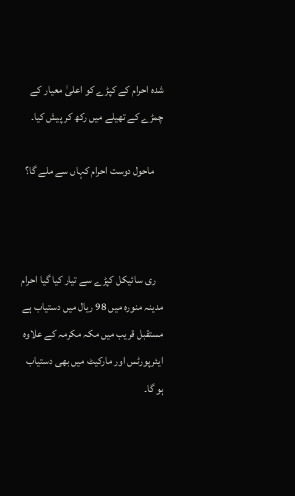شدہ احرام کے کپڑے کو اعلیٰ معیار کے چمڑے کے تھیلے میں رکھ کر پیش کیا۔

    ماحول دوست احرام کہاں سے ملے گا؟



    ری سائیکل کپڑے سے تیار کیا گیا احرام مدینہ منورہ میں 98 ریال میں دستیاب ہے مستقبل قریب میں مکہ مکرمہ کے علاوہ ایئرپورٹس اور مارکیٹ میں بھی دستیاب ہو گا۔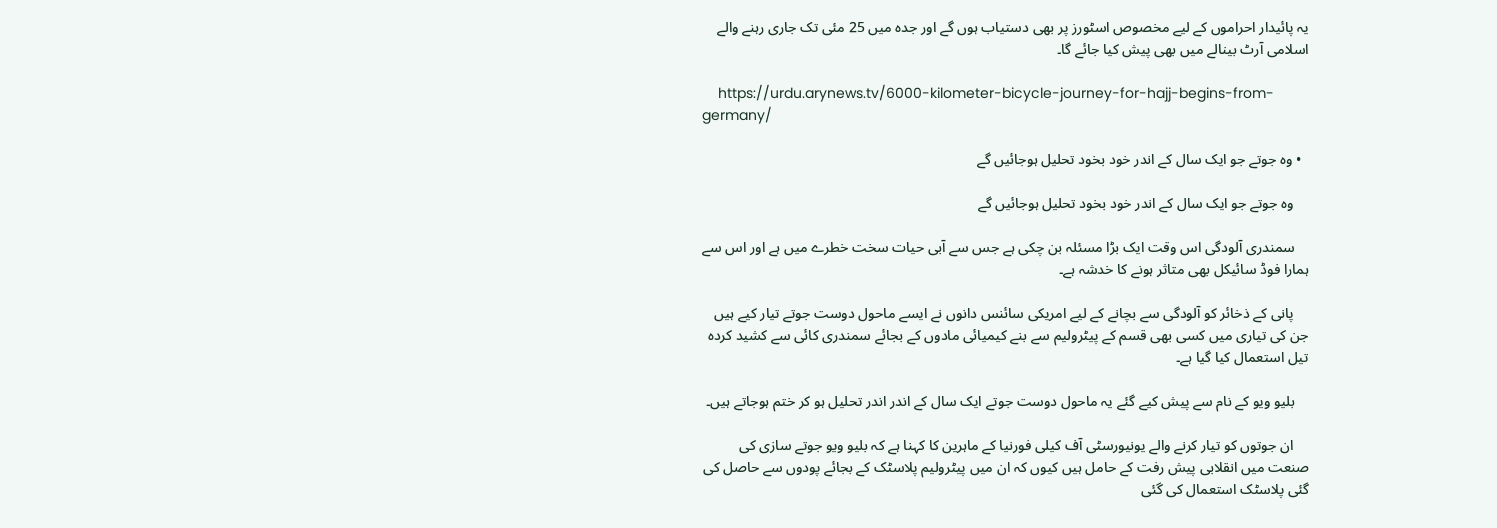یہ پائیدار احراموں کے لیے مخصوص اسٹورز پر بھی دستیاب ہوں گے اور جدہ میں 25 مئی تک جاری رہنے والے اسلامی آرٹ بینالے میں بھی پیش کیا جائے گا۔

    https://urdu.arynews.tv/6000-kilometer-bicycle-journey-for-hajj-begins-from-germany/

  • وہ جوتے جو ایک سال کے اندر خود بخود تحلیل ہوجائیں گے

    وہ جوتے جو ایک سال کے اندر خود بخود تحلیل ہوجائیں گے

    سمندری آلودگی اس وقت ایک بڑا مسئلہ بن چکی ہے جس سے آبی حیات سخت خطرے میں ہے اور اس سے ہمارا فوڈ سائیکل بھی متاثر ہونے کا خدشہ ہے۔

    پانی کے ذخائر کو آلودگی سے بچانے کے لیے امریکی سائنس دانوں نے ایسے ماحول دوست جوتے تیار کیے ہیں جن کی تیاری میں کسی بھی قسم کے پیٹرولیم سے بنے کیمیائی مادوں کے بجائے سمندری کائی سے کشید کردہ تیل استعمال کیا گیا ہے۔

    بلیو ویو کے نام سے پیش کیے گئے یہ ماحول دوست جوتے ایک سال کے اندر اندر تحلیل ہو کر ختم ہوجاتے ہیں۔

    ان جوتوں کو تیار کرنے والے یونیورسٹی آف کیلی فورنیا کے ماہرین کا کہنا ہے کہ بلیو ویو جوتے سازی کی صنعت میں انقلابی پیش رفت کے حامل ہیں کیوں کہ ان میں پیٹرولیم پلاسٹک کے بجائے پودوں سے حاصل کی گئی پلاسٹک استعمال کی گئی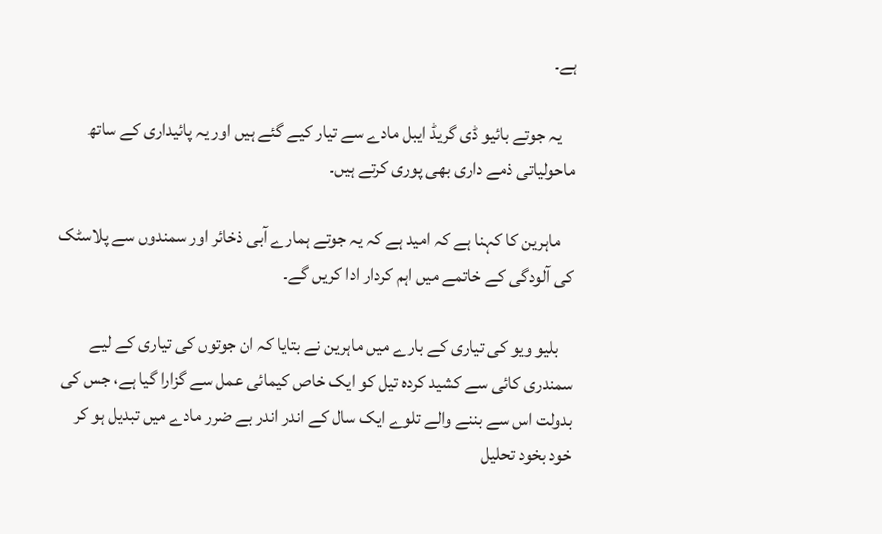ہے۔

    یہ جوتے بائیو ڈی گریڈ ایبل مادے سے تیار کیے گئے ہیں اور یہ پائیداری کے ساتھ ماحولیاتی ذمے داری بھی پوری کرتے ہیں۔

    ماہرین کا کہنا ہے کہ امید ہے کہ یہ جوتے ہمارے آبی ذخائر اور سمندوں سے پلاسٹک کی آلودگی کے خاتمے میں اہم کردار ادا کریں گے۔

    بلیو ویو کی تیاری کے بارے میں ماہرین نے بتایا کہ ان جوتوں کی تیاری کے لیے سمندری کائی سے کشید کردہ تیل کو ایک خاص کیمائی عمل سے گزارا گیا ہے، جس کی بدولت اس سے بننے والے تلوے ایک سال کے اندر اندر بے ضرر مادے میں تبدیل ہو کر خود بخود تحلیل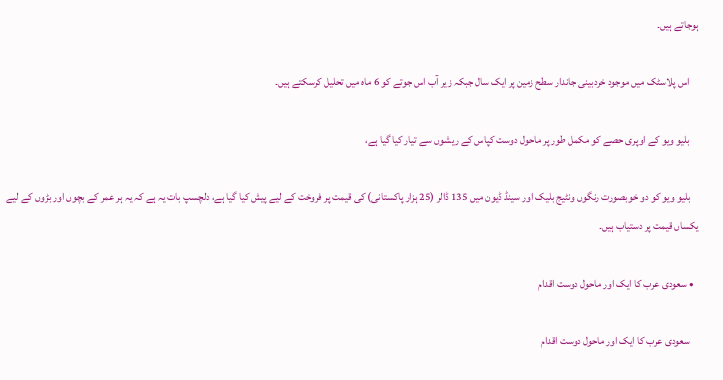ہوجاتے ہیں۔

    اس پلاسٹک میں موجود خردبینی جاندار سطح زمین پر ایک سال جبکہ زیر آب اس جوتے کو 6 ماہ میں تحلیل کرسکتے ہیں۔

    بلیو ویو کے اوپری حصے کو مکمل طور پر ماحول دوست کپاس کے ریشوں سے تیار کیا گیا ہے،

    بلیو ویو کو دو خوبصورت رنگوں ونٹیج بلیک اور سینڈ ڈیون میں 135 ڈالر (25 ہزار پاکستانی) کی قیمت پر فروخت کے لیے پیش کیا گیا ہے، دلچسپ بات یہ ہے کہ یہ ہر عمر کے بچوں اور بڑوں کے لیے یکساں قیمت پر دستیاب ہیں۔

  • سعودی عرب کا ایک اور ماحول دوست اقدام

    سعودی عرب کا ایک اور ماحول دوست اقدام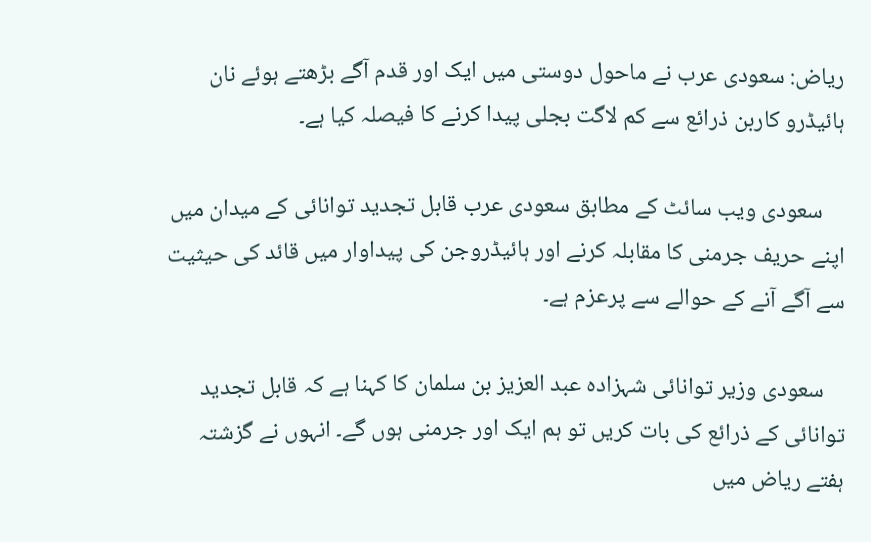ریاض: سعودی عرب نے ماحول دوستی میں ایک اور قدم آگے بڑھتے ہوئے نان ہائیڈرو کاربن ذرائع سے کم لاگت بجلی پیدا کرنے کا فیصلہ کیا ہے۔

    سعودی ویب سائٹ کے مطابق سعودی عرب قابل تجدید توانائی کے میدان میں اپنے حریف جرمنی کا مقابلہ کرنے اور ہائیڈروجن کی پیداوار میں قائد کی حیثیت سے آگے آنے کے حوالے سے پرعزم ہے۔

    سعودی وزیر توانائی شہزادہ عبد العزیز بن سلمان کا کہنا ہے کہ قابل تجدید توانائی کے ذرائع کی بات کریں تو ہم ایک اور جرمنی ہوں گے۔ انہوں نے گزشتہ ہفتے ریاض میں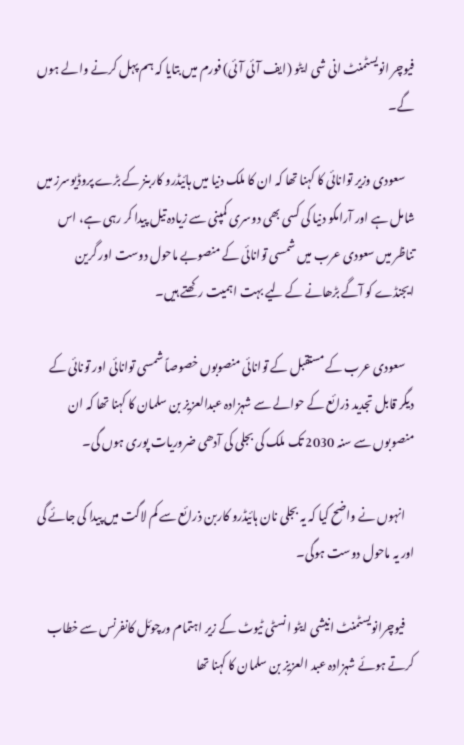فیوچر انویسٹمنٹ انی شی ایٹو (ایف آئی آئی) فورم میں بتایا کہ ہم پہل کرنے والے ہوں گے۔

    سعودی وزیر توانائی کا کہنا تھا کہ ان کا ملک دنیا میں ہائیڈرو کاربنز کے بڑے پروڈیوسرز میں شامل ہے اور آرامکو دنیا کی کسی بھی دوسری کمپنی سے زیادہ تیل پیدا کر رہی ہے، اس تناظر میں سعودی عرب میں شمسی توانائی کے منصوبے ماحول دوست اور گرین ایجنڈے کو آگے بڑھانے کے لیے بہت اہمیت رکھتے ہیں۔

    سعودی عرب کے مستقبل کے توانائی منصوبوں خصوصاً شمسی توانائی اور تونائی کے دیگر قابل تجدید ذرائع کے حوالے سے شہزادہ عبدالعزیز بن سلمان کا کہنا تھا کہ ان منصوبوں سے سنہ 2030 تک ملک کی بجلی کی آدھی ضروریات پوری ہوں گی۔

    انہوں نے واضح کیا کہ یہ بجلی نان ہائیڈرو کاربن ذرائع سے کم لاگت میں پیدا کی جائے گی اور یہ ماحول دوست ہوگی۔

    فیوچرانویسٹمنٹ انیشی ایٹو انسٹی ٹیوٹ کے زیر اہتمام ورچوئل کانفرنس سے خطاب کرتے ہوئے شہزادہ عبد العزیز بن سلمان کا کہنا تھا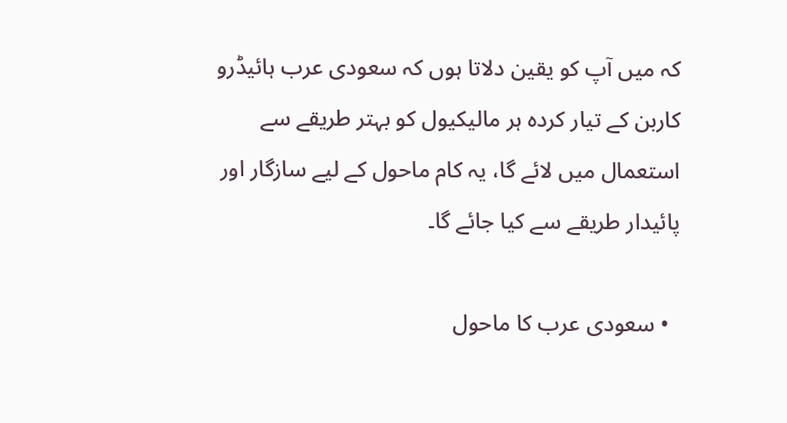کہ میں آپ کو یقین دلاتا ہوں کہ سعودی عرب ہائیڈرو کاربن کے تیار کردہ ہر مالیکیول کو بہتر طریقے سے استعمال میں لائے گا، یہ کام ماحول کے لیے سازگار اور پائیدار طریقے سے کیا جائے گا۔

  • سعودی عرب کا ماحول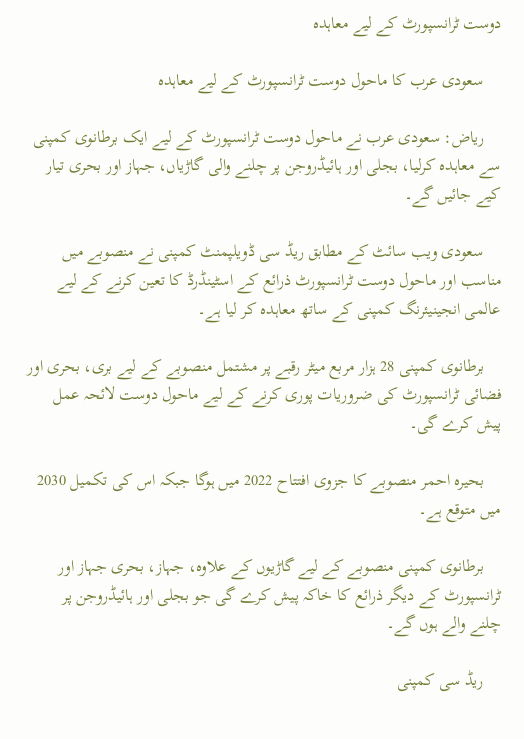دوست ٹرانسپورٹ کے لیے معاہدہ

    سعودی عرب کا ماحول دوست ٹرانسپورٹ کے لیے معاہدہ

    ریاض: سعودی عرب نے ماحول دوست ٹرانسپورٹ کے لیے ایک برطانوی کمپنی سے معاہدہ کرلیا، بجلی اور ہائیڈروجن پر چلنے والی گاڑیاں، جہاز اور بحری تیار کیے جائیں گے۔

    سعودی ویب سائٹ کے مطابق ریڈ سی ڈویلپمنٹ کمپنی نے منصوبے میں مناسب اور ماحول دوست ٹرانسپورٹ ذرائع کے اسٹینڈرڈ کا تعین کرنے کے لیے عالمی انجینیئرنگ کمپنی کے ساتھ معاہدہ کر لیا ہے۔

    برطانوی کمپنی 28 ہزار مربع میٹر رقبے پر مشتمل منصوبے کے لیے بری، بحری اور فضائی ٹرانسپورٹ کی ضروریات پوری کرنے کے لیے ماحول دوست لائحہ عمل پیش کرے گی۔

    بحیرہ احمر منصوبے کا جزوی افتتاح 2022 میں ہوگا جبکہ اس کی تکمیل 2030 میں متوقع ہے۔

    برطانوی کمپنی منصوبے کے لیے گاڑیوں کے علاوہ، جہاز، بحری جہاز اور ٹرانسپورٹ کے دیگر ذرائع کا خاکہ پیش کرے گی جو بجلی اور ہائیڈروجن پر چلنے والے ہوں گے۔

    ریڈ سی کمپنی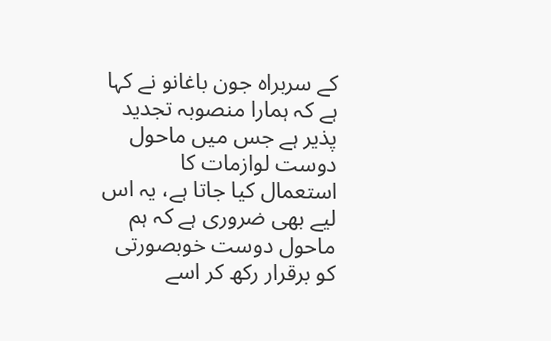کے سربراہ جون باغانو نے کہا ہے کہ ہمارا منصوبہ تجدید پذیر ہے جس میں ماحول دوست لوازمات کا استعمال کیا جاتا ہے، یہ اس لیے بھی ضروری ہے کہ ہم ماحول دوست خوبصورتی کو برقرار رکھ کر اسے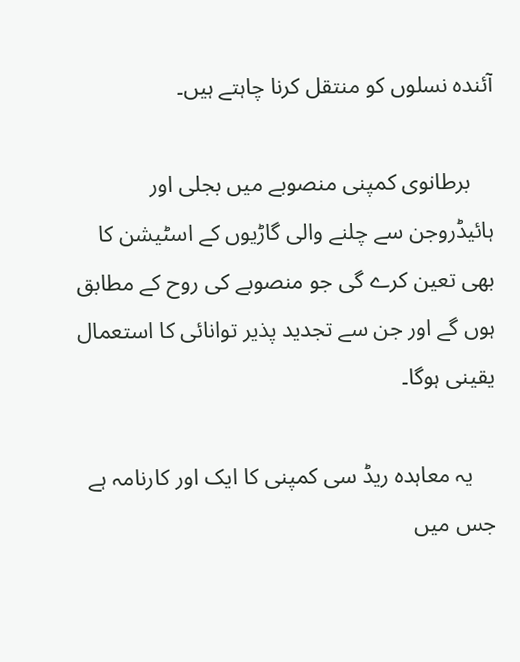آئندہ نسلوں کو منتقل کرنا چاہتے ہیں۔

    برطانوی کمپنی منصوبے میں بجلی اور ہائیڈروجن سے چلنے والی گاڑیوں کے اسٹیشن کا بھی تعین کرے گی جو منصوبے کی روح کے مطابق ہوں گے اور جن سے تجدید پذیر توانائی کا استعمال یقینی ہوگا۔

    یہ معاہدہ ریڈ سی کمپنی کا ایک اور کارنامہ ہے جس میں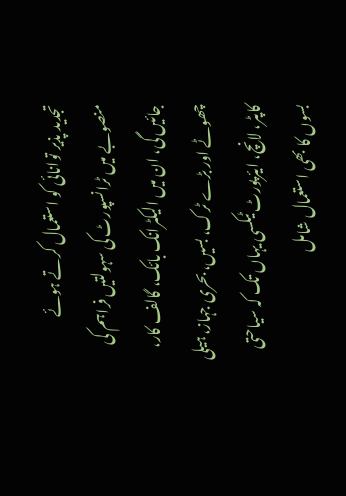تجدید پذیر توانائی کو استعمال کرتے ہوئے منصوبے میں ٹرانسپورٹ کی سہولتیں فراہم کی جائیں گی، ان میں الیکٹرانک بائک، گالف کار، چھوٹے اور بڑے ٹرک، بسیں، بحری جہاز، ہیلی کاپٹر، لانچ، ایئرپورٹ ٹیکسی یہاں تک کہ سیاحتی بسوں کا بھی استعمال شامل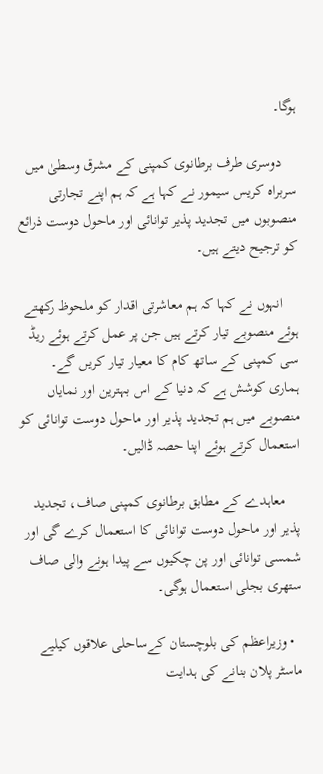ہوگا۔

    دوسری طرف برطانوی کمپنی کے مشرق وسطیٰ میں سربراہ کریس سیمور نے کہا ہے کہ ہم اپنے تجارتی منصوبوں میں تجدید پذیر توانائی اور ماحول دوست ذرائع کو ترجیح دیتے ہیں۔

    انہوں نے کہا کہ ہم معاشرتی اقدار کو ملحوظ رکھتے ہوئے منصوبے تیار کرتے ہیں جن پر عمل کرتے ہوئے ریڈ سی کمپنی کے ساتھ کام کا معیار تیار کریں گے۔ ہماری کوشش ہے کہ دنیا کے اس بہترین اور نمایاں منصوبے میں ہم تجدید پذیر اور ماحول دوست توانائی کو استعمال کرتے ہوئے اپنا حصہ ڈالیں۔

    معاہدے کے مطابق برطانوی کمپنی صاف، تجدید پذیر اور ماحول دوست توانائی کا استعمال کرے گی اور شمسی توانائی اور پن چکیوں سے پیدا ہونے والی صاف ستھری بجلی استعمال ہوگی۔

  • وزیراعظم کی بلوچستان کےساحلی علاقوں کیلیے ماسٹر پلان بنانے کی ہدایت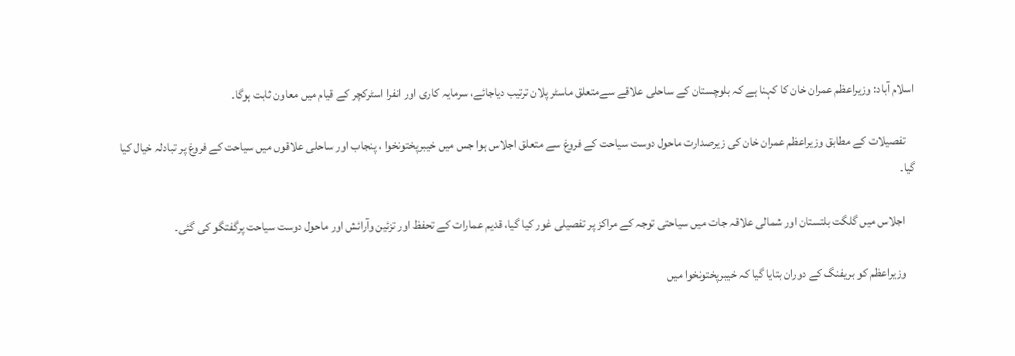اسلام آباد: وزیراعظم عمران خان کا کہنا ہے کہ بلوچستان کے ساحلی علاقے سےمتعلق ماسٹر پلان ترتیب دیاجائے، سرمایہ کاری اور انفرا اسٹرکچر کے قیام میں معاون ثابت ہوگا۔

    تفصیلات کے مطابق وزیراعظم عمران خان کی زیرصدارت ماحول دوست سیاحت کے فروغ سے متعلق اجلاس ہوا جس میں خیبرپختونخوا ، پنجاب اور ساحلی علاقوں میں سیاحت کے فروغ پر تبادلہ خیال کیا گیا۔

    اجلاس میں گلگت بلتستان اور شمالی علاقہ جات میں سیاحتی توجہ کے مراکز پر تفصیلی غور کیا گیا، قدیم عمارات کے تحفظ اور تزئین وآرائش اور ماحول دوست سیاحت پرگفتگو کی گئی۔

    وزیراعظم کو بریفنگ کے دوران بتایا گیا کہ خیبرپختونخوا میں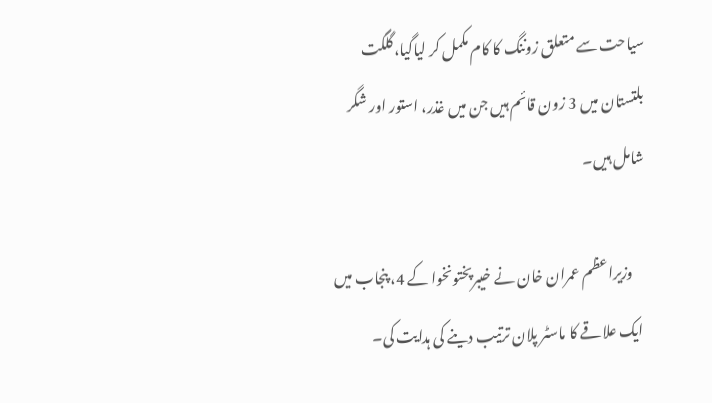سیاحت سے متعلق زوننگ کا کام مکمل کر لیاگیا،گلگت بلتستان میں 3 زون قائم ہیں جن میں غذر، استور اور شگر شامل ہیں۔

    وزیراعظم عمران خان نے خیبرپختونخوا کے 4، پنجاب میں ایک علاقے کا ماسٹر پلان ترتیب دینے کی ہدایت کی۔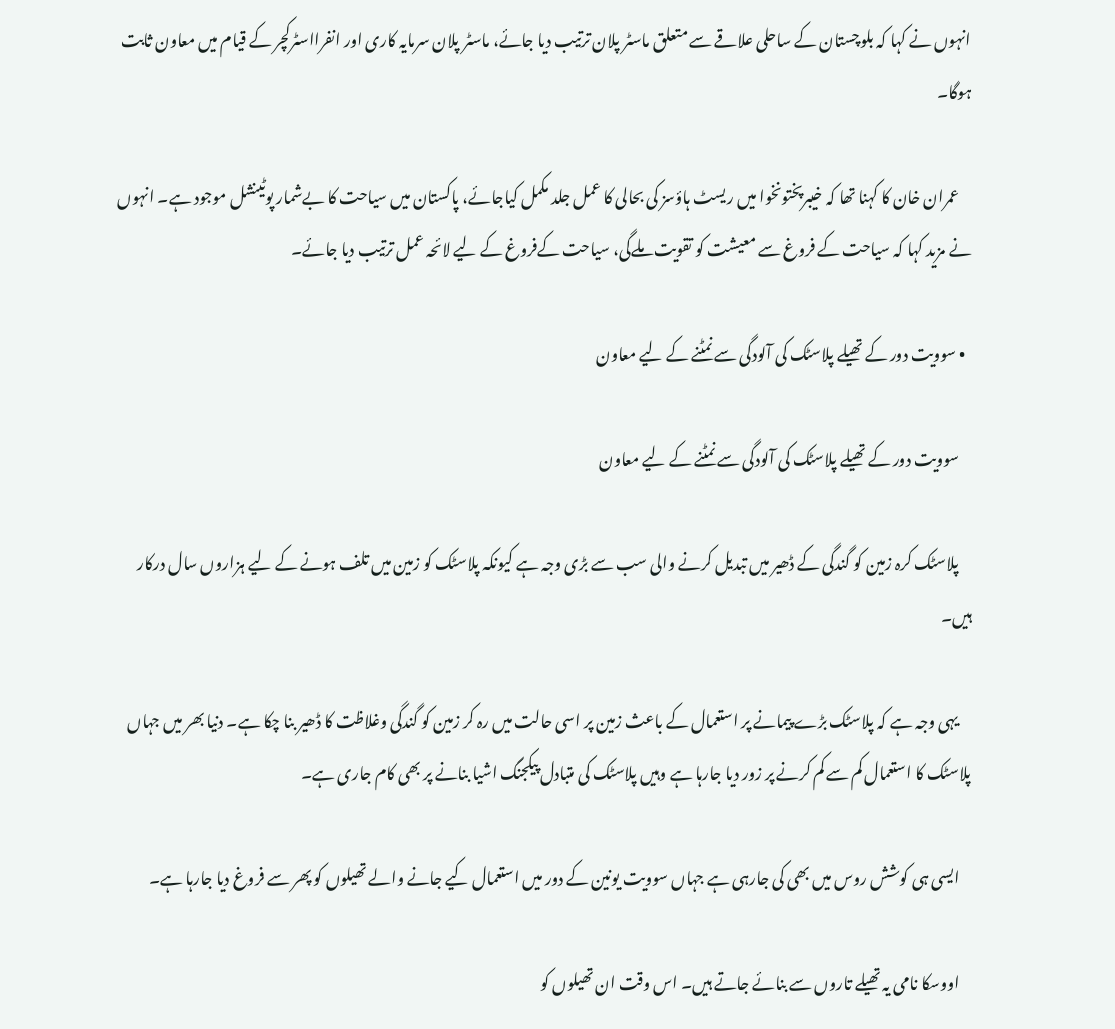انہوں نے کہا کہ بلوچستان کے ساحلی علاقے سے متعلق ماسٹر پلان ترتیب دیا جائے، ماسٹر پلان سرمایہ کاری اور انفرااسٹرکچر کے قیام میں معاون ثابت ہوگا۔

    عمران خان کا کہنا تھا کہ خیبرپختونخوا میں ریسٹ ہاؤسز کی بحالی کا عمل جلد مکمل کیاجائے، پاکستان میں سیاحت کا بےشمار پوٹینشل موجود ہے۔ انہوں نے مزید کہا کہ سیاحت کے فروغ سے معیشت کو تقویت ملےگی، سیاحت کےفروغ کے لیے لائحہ عمل ترتیب دیا جائے۔

  • سوویت دور کے تھیلے پلاسٹک کی آلودگی سے نمٹنے کے لیے معاون

    سوویت دور کے تھیلے پلاسٹک کی آلودگی سے نمٹنے کے لیے معاون

    پلاسٹک کرہ زمین کو گندگی کے ڈھیر میں تبدیل کرنے والی سب سے بڑی وجہ ہے کیونکہ پلاسٹک کو زمین میں تلف ہونے کے لیے ہزاروں سال درکار ہیں۔

    یہی وجہ ہے کہ پلاسٹک بڑے پیمانے پر استعمال کے باعث زمین پر اسی حالت میں رہ کر زمین کو گندگی وغلاظت کا ڈھیر بنا چکا ہے۔ دنیا بھر میں جہاں پلاسٹک کا استعمال کم سے کم کرنے پر زور دیا جارہا ہے وہیں پلاسٹک کی متبادل پیکجنگ اشیا بنانے پر بھی کام جاری ہے۔

    ایسی ہی کوشش روس میں بھی کی جارہی ہے جہاں سوویت یونین کے دور میں استعمال کیے جانے والے تھیلوں کو پھر سے فروغ دیا جارہا ہے۔

    اووسکا نامی یہ تھیلے تاروں سے بنائے جاتے ہیں۔ اس وقت ان تھیلوں کو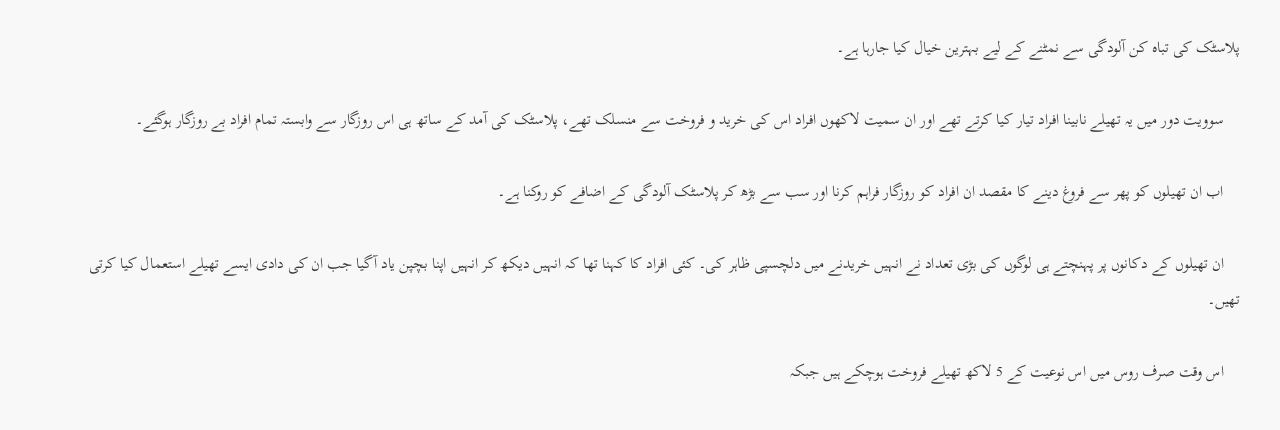پلاسٹک کی تباہ کن آلودگی سے نمٹنے کے لیے بہترین خیال کیا جارہا ہے۔

    سوویت دور میں یہ تھیلے نابینا افراد تیار کیا کرتے تھے اور ان سمیت لاکھوں افراد اس کی خرید و فروخت سے منسلک تھے، پلاسٹک کی آمد کے ساتھ ہی اس روزگار سے وابستہ تمام افراد بے روزگار ہوگئے۔

    اب ان تھیلوں کو پھر سے فروغ دینے کا مقصد ان افراد کو روزگار فراہم کرنا اور سب سے بڑھ کر پلاسٹک آلودگی کے اضافے کو روکنا ہے۔

    ان تھیلوں کے دکانوں پر پہنچتے ہی لوگوں کی بڑی تعداد نے انہیں خریدنے میں دلچسپی ظاہر کی۔ کئی افراد کا کہنا تھا کہ انہیں دیکھ کر انہیں اپنا بچپن یاد آگیا جب ان کی دادی ایسے تھیلے استعمال کیا کرتی تھیں۔

    اس وقت صرف روس میں اس نوعیت کے 5 لاکھ تھیلے فروخت ہوچکے ہیں جبکہ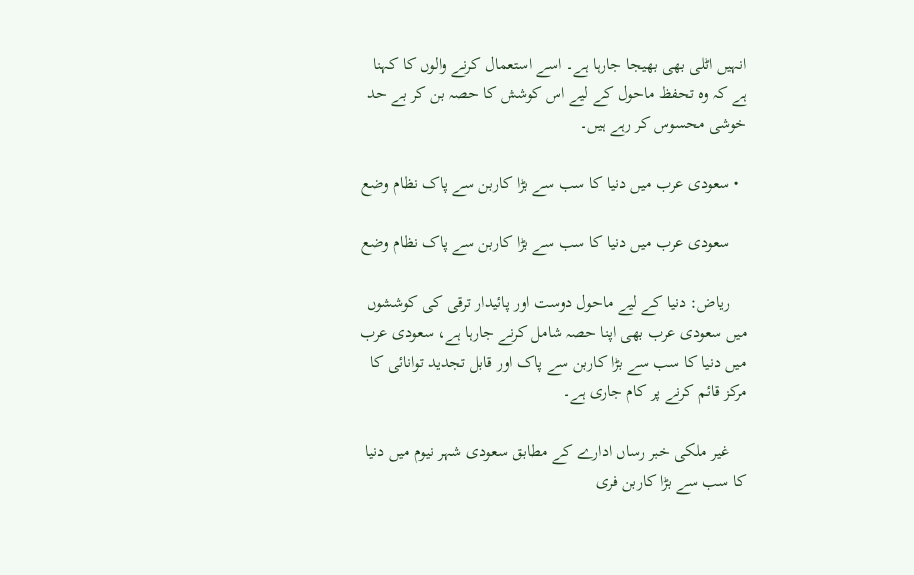انہیں اٹلی بھی بھیجا جارہا ہے۔ اسے استعمال کرنے والوں کا کہنا ہے کہ وہ تحفظ ماحول کے لیے اس کوشش کا حصہ بن کر بے حد خوشی محسوس کر رہے ہیں۔

  • سعودی عرب میں دنیا کا سب سے بڑا کاربن سے پاک نظام وضع

    سعودی عرب میں دنیا کا سب سے بڑا کاربن سے پاک نظام وضع

    ریاض: دنیا کے لیے ماحول دوست اور پائیدار ترقی کی کوششوں میں سعودی عرب بھی اپنا حصہ شامل کرنے جارہا ہے، سعودی عرب میں دنیا کا سب سے بڑا کاربن سے پاک اور قابل تجدید توانائی کا مرکز قائم کرنے پر کام جاری ہے۔

    غیر ملکی خبر رساں ادارے کے مطابق سعودی شہر نیوم میں دنیا کا سب سے بڑا کاربن فری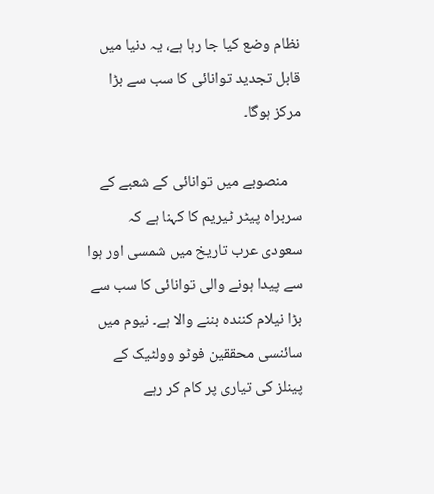نظام وضع کیا جا رہا ہے، یہ دنیا میں قابل تجدید توانائی کا سب سے بڑا مرکز ہوگا۔

    منصوبے میں توانائی کے شعبے کے سربراہ پیٹر ٹیریم کا کہنا ہے کہ سعودی عرب تاریخ میں شمسی اور ہوا سے پیدا ہونے والی توانائی کا سب سے بڑا نیلام کنندہ بننے والا ہے۔ نیوم میں سائنسی محققین فوٹو وولٹیک کے پینلز کی تیاری پر کام کر رہے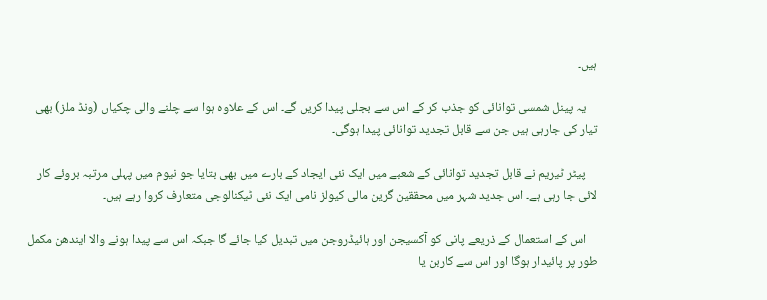ہیں۔

    یہ پینل شمسی توانائی کو جذب کر کے اس سے بجلی پیدا کریں گے۔ اس کے علاوہ ہوا سے چلنے والی چکیاں (ونڈ ملز) بھی تیار کی جارہی ہیں جن سے قابل تجدید توانائی پیدا ہوگی۔

    پیٹر ٹیریم نے قابل تجدید توانائی کے شعبے میں ایک نئی ایجاد کے بارے میں بھی بتایا جو نیوم میں پہلی مرتبہ بروئے کار لائی جا رہی ہے۔ اس جدید شہر میں محققین گرین مالی کیولز نامی ایک نئی ٹیکنالوجی متعارف کروا رہے ہیں۔

    اس کے استعمال کے ذریعے پانی کو آکسیجن اور ہائیڈروجن میں تبدیل کیا جائے گا جبکہ اس سے پیدا ہونے والا ایندھن مکمل طور پر پائیدار ہوگا اور اس سے کاربن یا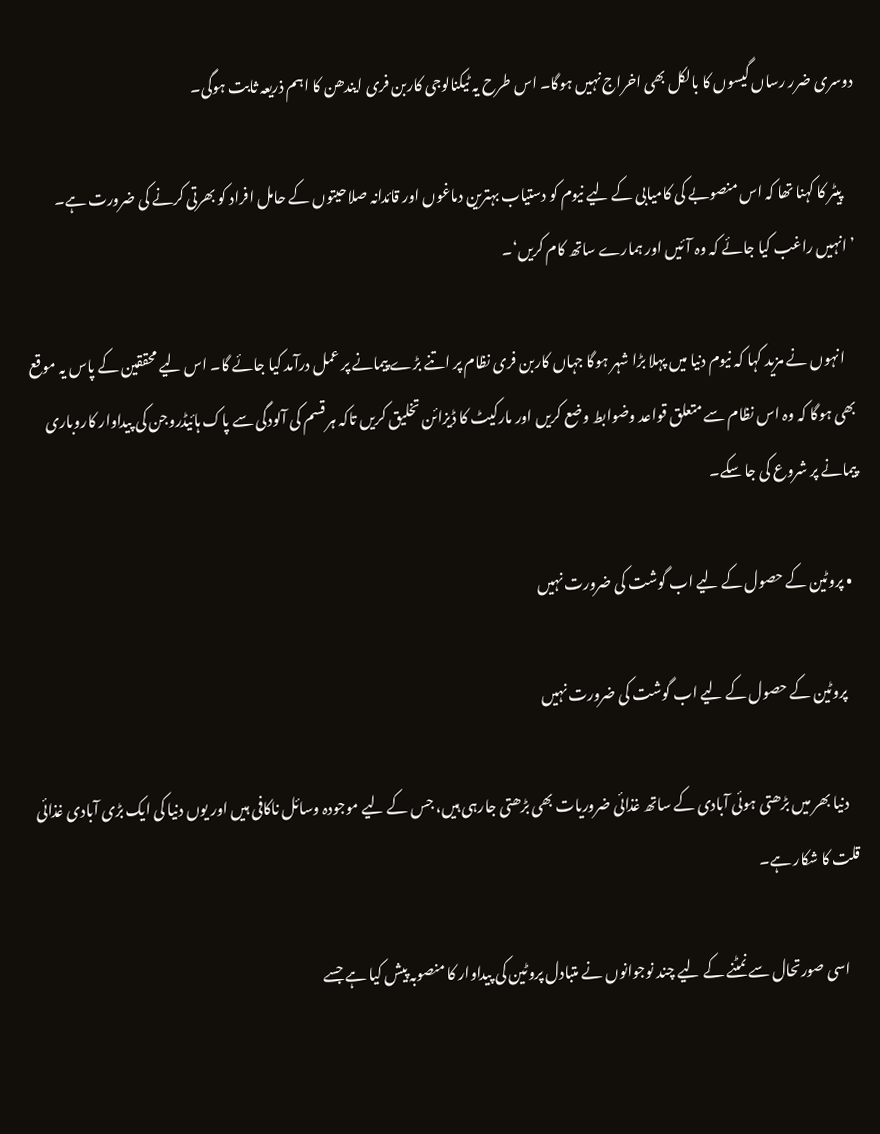دوسری ضرر رساں گیسوں کا بالکل بھی اخراج نہیں ہوگا۔ اس طرح یہ ٹیکنالوجی کاربن فری ایندھن کا اہم ذریعہ ثابت ہوگی۔

    پیٹر کا کہنا تھا کہ اس منصوبے کی کامیابی کے لیے نیوم کو دستیاب بہترین دماغوں اور قائدانہ صلاحیتوں کے حامل افراد کو بھرتی کرنے کی ضرورت ہے۔ ’انہیں راغب کیا جائے کہ وہ آئیں اور ہمارے ساتھ کام کریں‘۔

    انہوں نے مزید کہا کہ نیوم دنیا میں پہلا بڑا شہر ہوگا جہاں کاربن فری نظام پر اتنے بڑے پیمانے پر عمل درآمد کیا جائے گا۔ اس لیے محققین کے پاس یہ موقع بھی ہوگا کہ وہ اس نظام سے متعلق قواعد وضوابط وضع کریں اور مارکیٹ کا ڈیزائن تخلیق کریں تاکہ ہر قسم کی آلودگی سے پاک ہائیڈروجن کی پیداوار کاروباری پیمانے پر شروع کی جا سکے۔

  • پروٹین کے حصول کے لیے اب گوشت کی ضرورت نہیں

    پروٹین کے حصول کے لیے اب گوشت کی ضرورت نہیں

    دنیا بھر میں بڑھتی ہوئی آبادی کے ساتھ غذائی ضروریات بھی بڑھتی جارہی ہیں، جس کے لیے موجودہ وسائل ناکافی ہیں اور یوں دنیا کی ایک بڑی آبادی غذائی قلت کا شکار ہے۔

    اسی صورتحال سے نمٹنے کے لیے چند نوجوانوں نے متبادل پروٹین کی پیداوار کا منصوبہ پیش کیا ہے جسے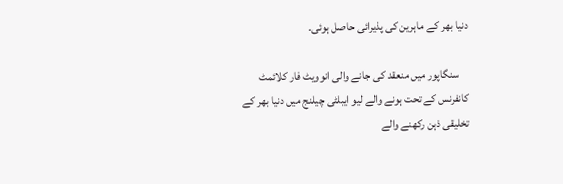دنیا بھر کے ماہرین کی پذیرائی حاصل ہوئی۔

    سنگاپور میں منعقد کی جانے والی انوویٹ فار کلائمٹ کانفرنس کے تحت ہونے والے لیو ایبلٹی چیلنج میں دنیا بھر کے تخلیقی ذہن رکھنے والے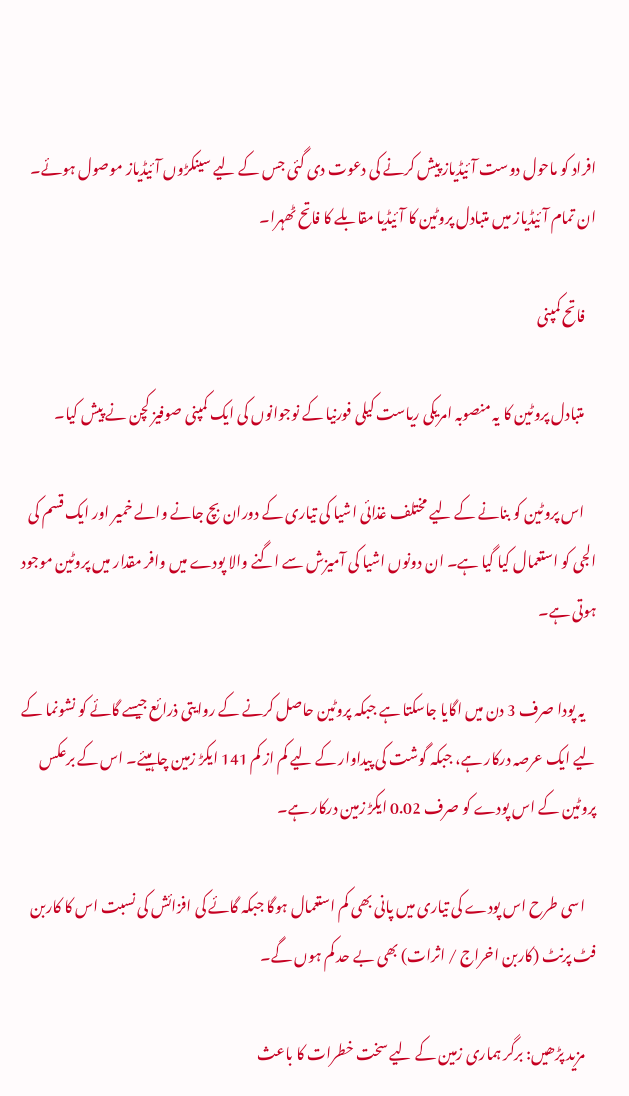افراد کو ماحول دوست آئیڈیاز پیش کرنے کی دعوت دی گئی جس کے لیے سینکڑوں آئیڈیاز موصول ہوئے۔ ان تمام آئیڈیاز میں متبادل پروٹین کا آئیڈیا مقابلے کا فاتح ٹھہرا۔

    فاتح کمپنی

    متبادل پروٹین کا یہ منصوبہ امریکی ریاست کیلی فورنیا کے نوجوانوں کی ایک کمپنی صوفیز کچن نے پیش کیا۔

    اس پروٹین کو بنانے کے لیے مختلف غذائی اشیا کی تیاری کے دوران بچ جانے والے خمیر اور ایک قسم کی الجی کو استعمال کیا گیا ہے۔ ان دونوں اشیا کی آمیزش سے اگنے والا پودے میں وافر مقدار میں پروٹین موجود ہوتی ہے۔

    یہ پودا صرف 3 دن میں اگایا جاسکتا ہے جبکہ پروٹین حاصل کرنے کے روایتی ذرائع جیسے گائے کو نشونما کے لیے ایک عرصہ درکار ہے، جبکہ گوشت کی پیداوار کے لیے کم از کم 141 ایکڑ زمین چاہیئے۔ اس کے برعکس پروٹین کے اس پودے کو صرف 0.02 ایکڑ زمین درکار ہے۔

    اسی طرح اس پودے کی تیاری میں پانی بھی کم استعمال ہوگا جبکہ گائے کی افزائش کی نسبت اس کا کاربن فٹ پرنٹ (کاربن اخراج / اثرات) بھی بے حد کم ہوں گے۔

    مزید پڑھیں: برگر ہماری زمین کے لیے سخت خطرات کا باعث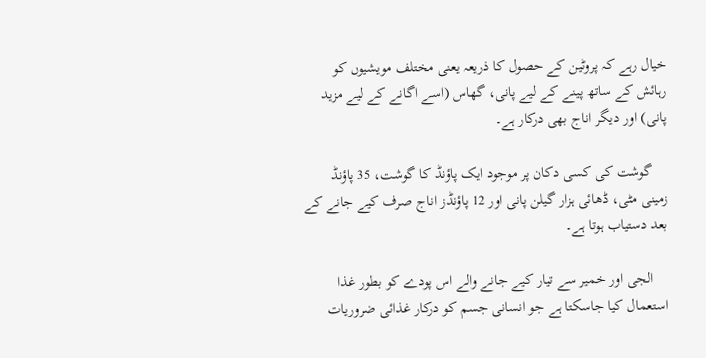خیال رہے کہ پروٹین کے حصول کا ذریعہ یعنی مختلف مویشیوں کو رہائش کے ساتھ پینے کے لیے پانی، گھاس (اسے اگانے کے لیے مزید پانی) اور دیگر اناج بھی درکار ہے۔

    گوشت کی کسی دکان پر موجود ایک پاؤنڈ کا گوشت، 35 پاؤنڈ زمینی مٹی، ڈھائی ہزار گیلن پانی اور 12 پاؤنڈز اناج صرف کیے جانے کے بعد دستیاب ہوتا ہے۔

    الجی اور خمیر سے تیار کیے جانے والے اس پودے کو بطور غذا استعمال کیا جاسکتا ہے جو انسانی جسم کو درکار غذائی ضروریات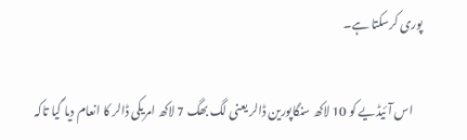پوری کرسکتا ہے۔

    اس آئیڈیے کو 10 لاکھ سنگاپورین ڈالر یعنی لگ بھگ 7 لاکھ امریکی ڈالر کا انعام دیا گیا تاکہ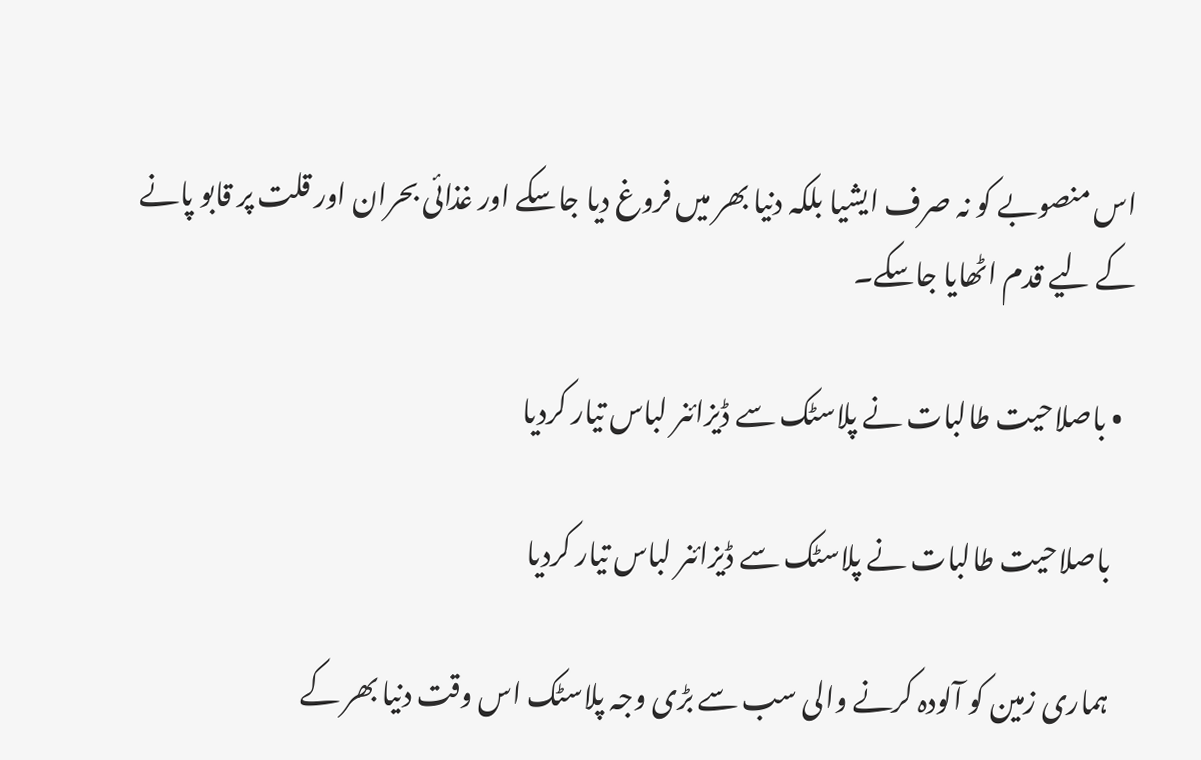اس منصوبے کو نہ صرف ایشیا بلکہ دنیا بھر میں فروغ دیا جاسکے اور غذائی بحران اور قلت پر قابو پانے کے لیے قدم اٹھایا جاسکے۔

  • باصلاحیت طالبات نے پلاسٹک سے ڈیزائنر لباس تیار کردیا

    باصلاحیت طالبات نے پلاسٹک سے ڈیزائنر لباس تیار کردیا

    ہماری زمین کو آلودہ کرنے والی سب سے بڑی وجہ پلاسٹک اس وقت دنیا بھر کے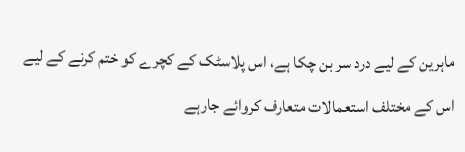ماہرین کے لیے درد سر بن چکا ہے، اس پلاسٹک کے کچرے کو ختم کرنے کے لیے اس کے مختلف استعمالات متعارف کروائے جارہے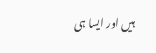ہیں اور ایسا ہی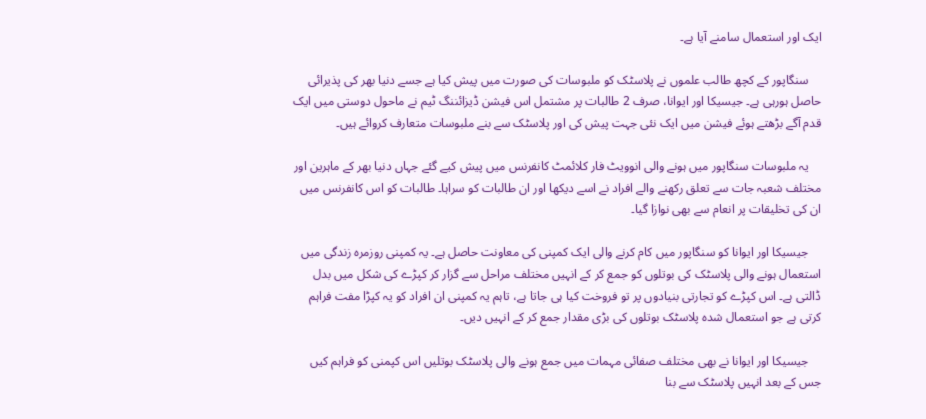ایک اور استعمال سامنے آیا ہے۔

    سنگاپور کے کچھ طالب علموں نے پلاسٹک کو ملبوسات کی صورت میں پیش کیا ہے جسے دنیا بھر کی پذیرائی حاصل ہورہی ہے۔ جیسیکا اور ایوانا، صرف 2 طالبات پر مشتمل اس فیشن ڈیزائننگ ٹیم نے ماحول دوستی میں ایک قدم آگے بڑھتے ہوئے فیشن میں ایک نئی جہت پیش کی اور پلاسٹک سے بنے ملبوسات متعارف کروائے ہیں۔

    یہ ملبوسات سنگاپور میں ہونے والی انوویٹ فار کلائمٹ کانفرنس میں پیش کیے گئے جہاں دنیا بھر کے ماہرین اور مختلف شعبہ جات سے تعلق رکھنے والے افراد نے اسے دیکھا اور ان طالبات کو سراہا۔ طالبات کو اس کانفرنس میں ان کی تخلیقات پر انعام سے بھی نوازا گیا۔

    جیسیکا اور ایوانا کو سنگاپور میں کام کرنے والی ایک کمپنی کی معاونت حاصل ہے۔ یہ کمپنی روزمرہ زندگی میں استعمال ہونے والی پلاسٹک کی بوتلوں کو جمع کر کے انہیں مختلف مراحل سے گزار کر کپڑے کی شکل میں بدل ڈالتی ہے۔ اس کپڑے کو تجارتی بنیادوں پر تو فروخت کیا ہی جاتا ہے، تاہم یہ کمپنی ان افراد کو یہ کپڑا مفت فراہم کرتی ہے جو استعمال شدہ پلاسٹک بوتلوں کی بڑی مقدار جمع کر کے انہیں دیں۔

    جیسیکا اور ایوانا نے بھی مختلف صفائی مہمات میں جمع ہونے والی پلاسٹک بوتلیں اس کپمنی کو فراہم کیں جس کے بعد انہیں پلاسٹک سے بنا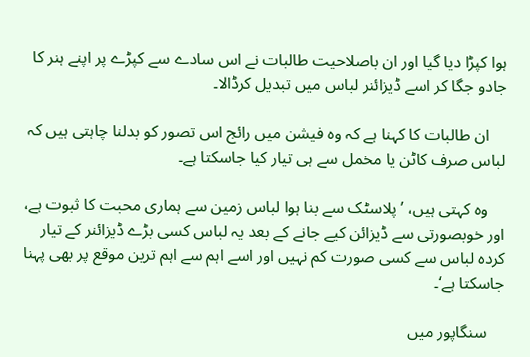ہوا کپڑا دیا گیا اور ان باصلاحیت طالبات نے اس سادے سے کپڑے پر اپنے ہنر کا جادو جگا کر اسے ڈیزائنر لباس میں تبدیل کرڈالا۔

    ان طالبات کا کہنا ہے کہ وہ فیشن میں رائج اس تصور کو بدلنا چاہتی ہیں کہ لباس صرف کاٹن یا مخمل سے ہی تیار کیا جاسکتا ہے۔

    وہ کہتی ہیں، ’پلاسٹک سے بنا ہوا لباس زمین سے ہماری محبت کا ثبوت ہے، اور خوبصورتی سے ڈیزائن کیے جانے کے بعد یہ لباس کسی بڑے ڈیزائنر کے تیار کردہ لباس سے کسی صورت کم نہیں اور اسے اہم سے اہم ترین موقع پر بھی پہنا جاسکتا ہے‘۔

    سنگاپور میں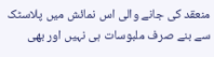منعقد کی جانے والی اس نمائش میں پلاسٹک سے بنے صرف ملبوسات ہی نہیں اور بھی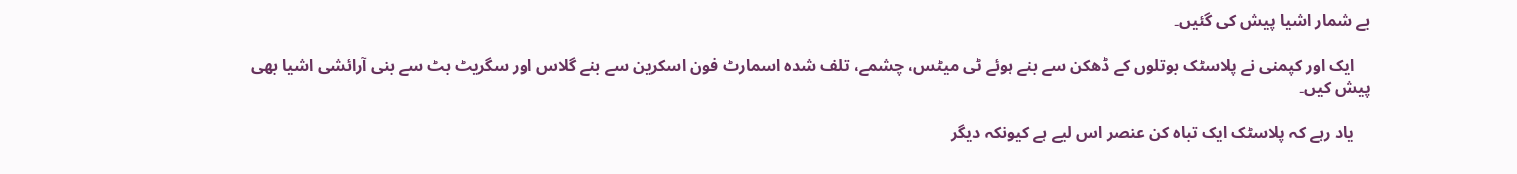بے شمار اشیا پیش کی گئیں۔

    ایک اور کپمنی نے پلاسٹک بوتلوں کے ڈھکن سے بنے ہوئے ٹی میٹس، چشمے، تلف شدہ اسمارٹ فون اسکرین سے بنے گلاس اور سگریٹ بٹ سے بنی آرائشی اشیا بھی پیش کیں۔

    یاد رہے کہ پلاسٹک ایک تباہ کن عنصر اس لیے ہے کیونکہ دیگر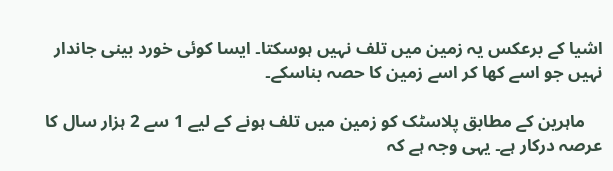اشیا کے برعکس یہ زمین میں تلف نہیں ہوسکتا۔ ایسا کوئی خورد بینی جاندار نہیں جو اسے کھا کر اسے زمین کا حصہ بناسکے۔

    ماہرین کے مطابق پلاسٹک کو زمین میں تلف ہونے کے لیے 1 سے 2 ہزار سال کا عرصہ درکار ہے۔ یہی وجہ ہے کہ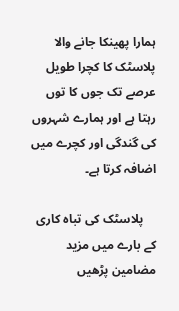ہمارا پھینکا جانے والا پلاسٹک کا کچرا طویل عرصے تک جوں کا توں رہتا ہے اور ہمارے شہروں کی گندگی اور کچرے میں اضافہ کرتا ہے۔

    پلاسٹک کی تباہ کاری کے بارے میں مزید مضامین پڑھیں